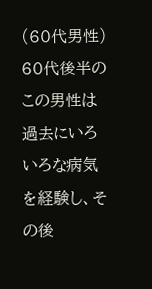(60代男性)
60代後半のこの男性は過去にいろいろな病気を経験し、その後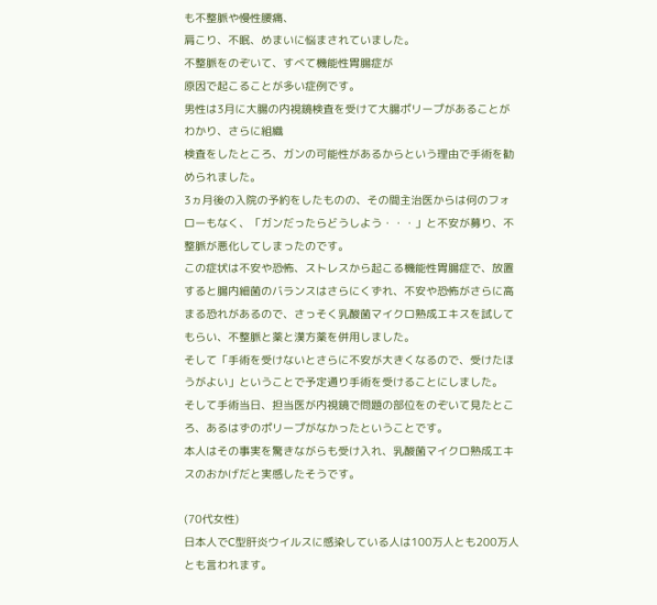も不整脈や慢性腰痛、
肩こり、不眠、めまいに悩まされていました。
不整脈をのぞいて、すべて機能性胃腸症が
原因で起こることが多い症例です。
男性は3月に大腸の内視鏡検査を受けて大腸ポリープがあることがわかり、さらに組織
検査をしたところ、ガンの可能性があるからという理由で手術を勧められました。
3ヵ月後の入院の予約をしたものの、その間主治医からは何のフォローもなく、「ガンだったらどうしよう・・・」と不安が募り、不整脈が悪化してしまったのです。
この症状は不安や恐怖、ストレスから起こる機能性胃腸症で、放置すると腸内細菌のバランスはさらにくずれ、不安や恐怖がさらに高まる恐れがあるので、さっそく乳酸菌マイクロ熟成エキスを試してもらい、不整脈と薬と漢方薬を併用しました。
そして「手術を受けないとさらに不安が大きくなるので、受けたほうがよい」ということで予定通り手術を受けることにしました。
そして手術当日、担当医が内視鏡で問題の部位をのぞいて見たところ、あるはずのポリープがなかったということです。
本人はその事実を驚きながらも受け入れ、乳酸菌マイクロ熟成エキスのおかげだと実感したそうです。

(70代女性)
日本人でC型肝炎ウイルスに感染している人は100万人とも200万人とも言われます。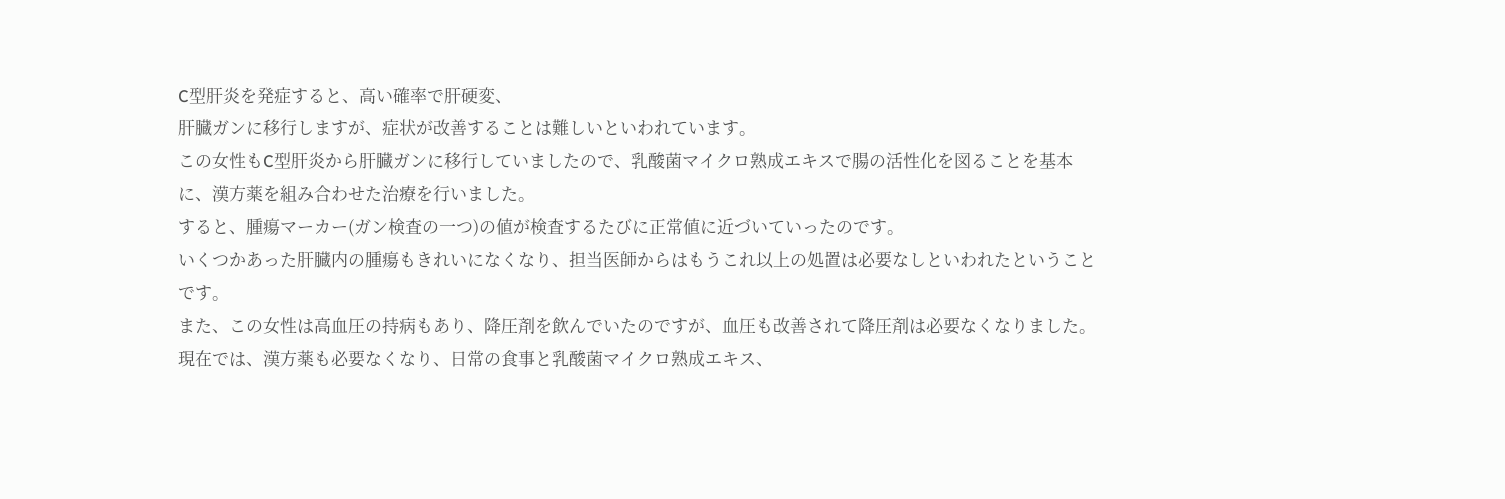C型肝炎を発症すると、高い確率で肝硬変、
肝臓ガンに移行しますが、症状が改善することは難しいといわれています。
この女性もC型肝炎から肝臓ガンに移行していましたので、乳酸菌マイクロ熟成エキスで腸の活性化を図ることを基本に、漢方薬を組み合わせた治療を行いました。
すると、腫瘍マーカー(ガン検査の一つ)の値が検査するたびに正常値に近づいていったのです。
いくつかあった肝臓内の腫瘍もきれいになくなり、担当医師からはもうこれ以上の処置は必要なしといわれたということです。
また、この女性は高血圧の持病もあり、降圧剤を飲んでいたのですが、血圧も改善されて降圧剤は必要なくなりました。
現在では、漢方薬も必要なくなり、日常の食事と乳酸菌マイクロ熟成エキス、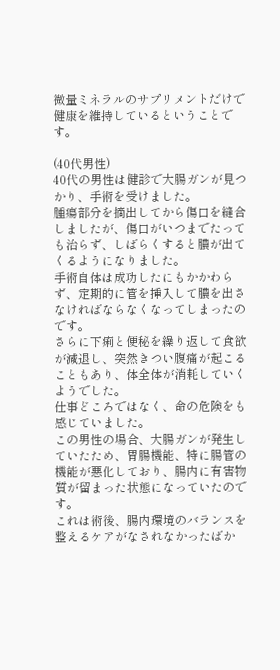微量ミネラルのサプリメントだけで健康を維持しているということです。

(40代男性)
40代の男性は健診で大腸ガンが見つかり、手術を受けました。
腫瘍部分を摘出してから傷口を縫合しましたが、傷口がいつまでたっても治らず、しばらくすると膿が出てくるようになりました。
手術自体は成功したにもかかわらず、定期的に管を挿入して膿を出さなければならなくなってしまったのです。
さらに下痢と便秘を繰り返して食欲が減退し、突然きつい腹痛が起こることもあり、体全体が消耗していくようでした。
仕事どころではなく、命の危険をも感じていました。
この男性の場合、大腸ガンが発生していたため、胃腸機能、特に腸管の機能が悪化しており、腸内に有害物質が留まった状態になっていたのです。
これは術後、腸内環境のバランスを整えるケアがなされなかったばか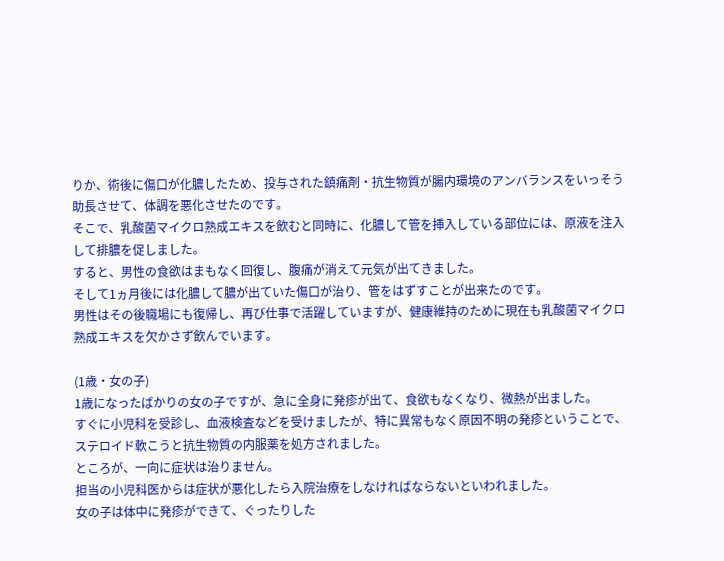りか、術後に傷口が化膿したため、投与された鎮痛剤・抗生物質が腸内環境のアンバランスをいっそう助長させて、体調を悪化させたのです。
そこで、乳酸菌マイクロ熟成エキスを飲むと同時に、化膿して管を挿入している部位には、原液を注入して排膿を促しました。
すると、男性の食欲はまもなく回復し、腹痛が消えて元気が出てきました。
そして1ヵ月後には化膿して膿が出ていた傷口が治り、管をはずすことが出来たのです。
男性はその後職場にも復帰し、再び仕事で活躍していますが、健康維持のために現在も乳酸菌マイクロ熟成エキスを欠かさず飲んでいます。

(1歳・女の子)
1歳になったばかりの女の子ですが、急に全身に発疹が出て、食欲もなくなり、微熱が出ました。
すぐに小児科を受診し、血液検査などを受けましたが、特に異常もなく原因不明の発疹ということで、ステロイド軟こうと抗生物質の内服薬を処方されました。
ところが、一向に症状は治りません。
担当の小児科医からは症状が悪化したら入院治療をしなければならないといわれました。
女の子は体中に発疹ができて、ぐったりした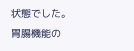状態でした。
胃腸機能の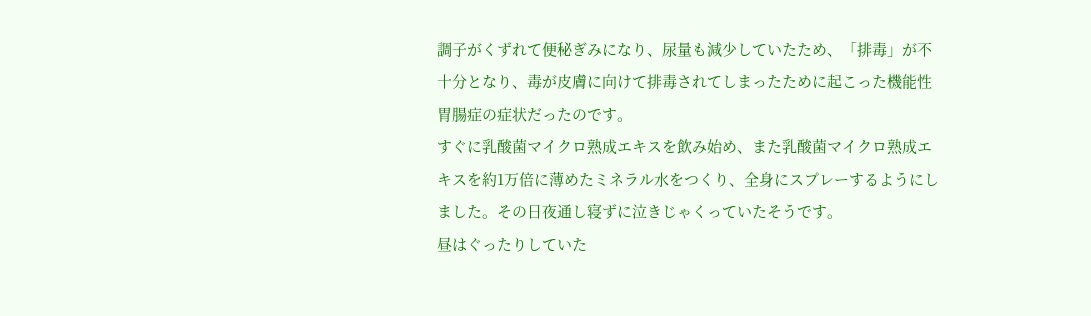調子がくずれて便秘ぎみになり、尿量も減少していたため、「排毒」が不十分となり、毒が皮膚に向けて排毒されてしまったために起こった機能性胃腸症の症状だったのです。
すぐに乳酸菌マイクロ熟成エキスを飲み始め、また乳酸菌マイクロ熟成エキスを約1万倍に薄めたミネラル水をつくり、全身にスプレーするようにしました。その日夜通し寝ずに泣きじゃくっていたそうです。
昼はぐったりしていた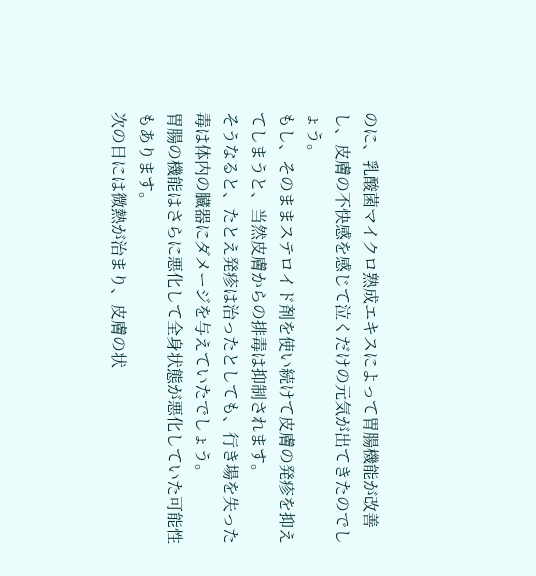のに、乳酸菌マイクロ熟成エキスによって胃腸機能が改善し、皮膚の不快感を感じて泣くだけの元気が出てきたのでしょう。
もし、そのままステロイド剤を使い続けて皮膚の発疹を抑えてしまうと、当然皮膚からの排毒は抑制されます。
そうなると、たとえ発疹は治ったとしても、行き場を失った毒は体内の臓器にダメージを与えていたでしょう。
胃腸の機能はさらに悪化して全身状態が悪化していた可能性もあります。
次の日には微熱が治まり、皮膚の状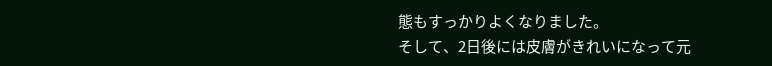態もすっかりよくなりました。
そして、2日後には皮膚がきれいになって元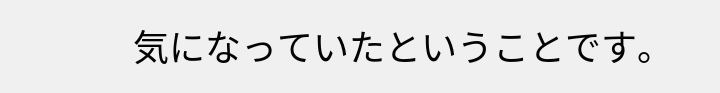気になっていたということです。